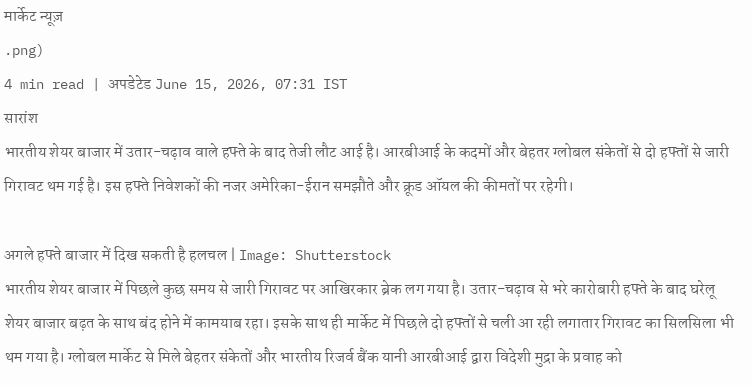मार्केट न्यूज़
.png)
4 min read | अपडेटेड June 15, 2026, 07:31 IST
सारांश
भारतीय शेयर बाजार में उतार-चढ़ाव वाले हफ्ते के बाद तेजी लौट आई है। आरबीआई के कदमों और बेहतर ग्लोबल संकेतों से दो हफ्तों से जारी गिरावट थम गई है। इस हफ्ते निवेशकों की नजर अमेरिका-ईरान समझौते और क्रूड ऑयल की कीमतों पर रहेगी।

अगले हफ्ते बाजार में दिख सकती है हलचल | Image: Shutterstock
भारतीय शेयर बाजार में पिछले कुछ समय से जारी गिरावट पर आखिरकार ब्रेक लग गया है। उतार-चढ़ाव से भरे कारोबारी हफ्ते के बाद घरेलू शेयर बाजार बढ़त के साथ बंद होने में कामयाब रहा। इसके साथ ही मार्केट में पिछले दो हफ्तों से चली आ रही लगातार गिरावट का सिलसिला भी थम गया है। ग्लोबल मार्केट से मिले बेहतर संकेतों और भारतीय रिजर्व बैंक यानी आरबीआई द्वारा विदेशी मुद्रा के प्रवाह को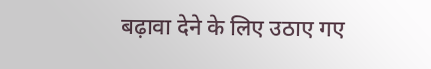बढ़ावा देने के लिए उठाए गए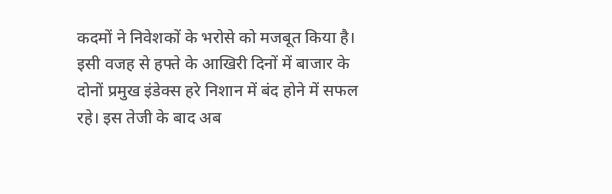कदमों ने निवेशकों के भरोसे को मजबूत किया है। इसी वजह से हफ्ते के आखिरी दिनों में बाजार के दोनों प्रमुख इंडेक्स हरे निशान में बंद होने में सफल रहे। इस तेजी के बाद अब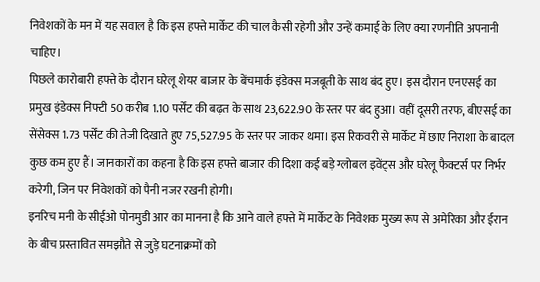निवेशकों के मन में यह सवाल है कि इस हफ्ते मार्केट की चाल कैसी रहेगी और उन्हें कमाई के लिए क्या रणनीति अपनानी चाहिए।
पिछले कारोबारी हफ्ते के दौरान घरेलू शेयर बाजार के बेंचमार्क इंडेक्स मजबूती के साथ बंद हुए। इस दौरान एनएसई का प्रमुख इंडेक्स निफ्टी 50 करीब 1.10 पर्सेंट की बढ़त के साथ 23,622.90 के स्तर पर बंद हुआ। वहीं दूसरी तरफ, बीएसई का सेंसेक्स 1.73 पर्सेंट की तेजी दिखाते हुए 75,527.95 के स्तर पर जाकर थमा। इस रिकवरी से मार्केट में छाए निराशा के बादल कुछ कम हुए हैं। जानकारों का कहना है कि इस हफ्ते बाजार की दिशा कई बड़े ग्लोबल इवेंट्स और घरेलू फैक्टर्स पर निर्भर करेगी, जिन पर निवेशकों को पैनी नजर रखनी होगी।
इनरिच मनी के सीईओ पोनमुडी आर का मानना है कि आने वाले हफ्ते में मार्केट के निवेशक मुख्य रूप से अमेरिका और ईरान के बीच प्रस्तावित समझौते से जुड़े घटनाक्रमों को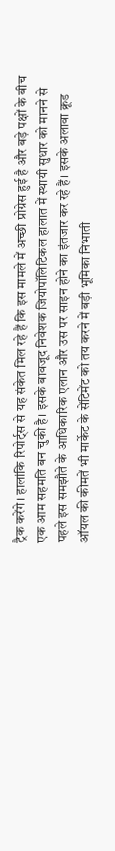ट्रैक करेंगे। हालांकि रिपोर्ट्स से यह संकेत मिल रहे हैं कि इस मामले में अच्छी प्रोग्रेस हुई है और बड़े पक्षों के बीच एक आम सहमति बन चुकी है। इसके बावजूद निवेशक जियोपॉलिटिकल हालात में स्थायी सुधार को मानने से पहले इस समझौते के आधिकारिक एलान और उस पर साइन होने का इंतजार कर रहे हैं। इसके अलावा क्रूड ऑयल की कीमतें भी मार्केट के सेंटिमेंट को तय करने में बड़ी भूमिका निभाती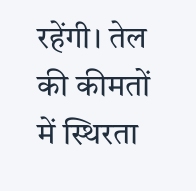रहेंगी। तेल की कीमतों में स्थिरता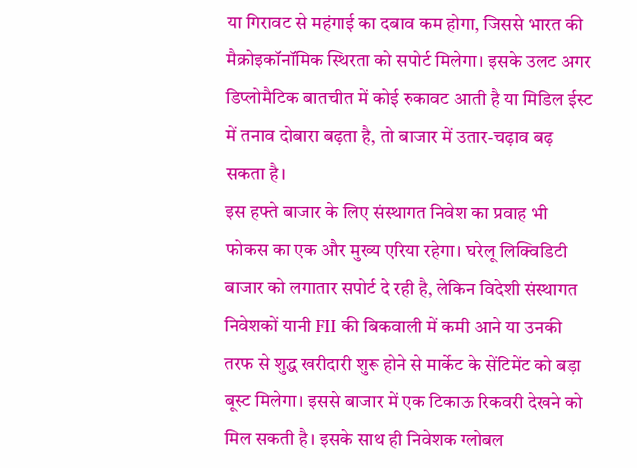या गिरावट से महंगाई का दबाव कम होगा, जिससे भारत की मैक्रोइकॉनॉमिक स्थिरता को सपोर्ट मिलेगा। इसके उलट अगर डिप्लोमैटिक बातचीत में कोई रुकावट आती है या मिडिल ईस्ट में तनाव दोबारा बढ़ता है, तो बाजार में उतार-चढ़ाव बढ़ सकता है।
इस हफ्ते बाजार के लिए संस्थागत निवेश का प्रवाह भी फोकस का एक और मुख्य एरिया रहेगा। घरेलू लिक्विडिटी बाजार को लगातार सपोर्ट दे रही है, लेकिन विदेशी संस्थागत निवेशकों यानी FII की बिकवाली में कमी आने या उनकी तरफ से शुद्ध खरीदारी शुरू होने से मार्केट के सेंटिमेंट को बड़ा बूस्ट मिलेगा। इससे बाजार में एक टिकाऊ रिकवरी देखने को मिल सकती है। इसके साथ ही निवेशक ग्लोबल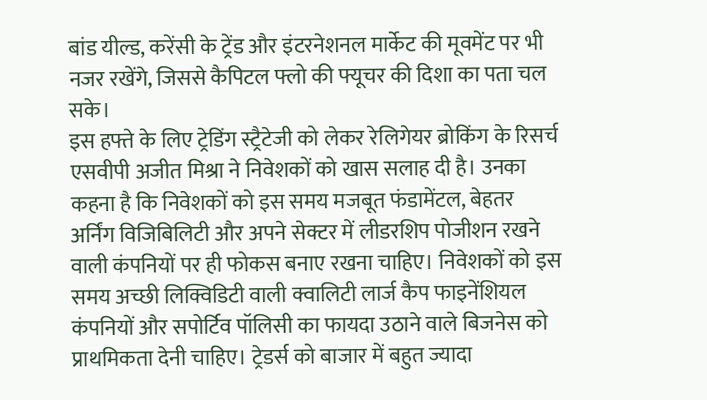बांड यील्ड, करेंसी के ट्रेंड और इंटरनेशनल मार्केट की मूवमेंट पर भी नजर रखेंगे, जिससे कैपिटल फ्लो की फ्यूचर की दिशा का पता चल सके।
इस हफ्ते के लिए ट्रेडिंग स्ट्रैटेजी को लेकर रेलिगेयर ब्रोकिंग के रिसर्च एसवीपी अजीत मिश्रा ने निवेशकों को खास सलाह दी है। उनका कहना है कि निवेशकों को इस समय मजबूत फंडामेंटल, बेहतर अर्निंग विजिबिलिटी और अपने सेक्टर में लीडरशिप पोजीशन रखने वाली कंपनियों पर ही फोकस बनाए रखना चाहिए। निवेशकों को इस समय अच्छी लिक्विडिटी वाली क्वालिटी लार्ज कैप फाइनेंशियल कंपनियों और सपोर्टिव पॉलिसी का फायदा उठाने वाले बिजनेस को प्राथमिकता देनी चाहिए। ट्रेडर्स को बाजार में बहुत ज्यादा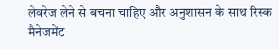लेवरेज लेने से बचना चाहिए और अनुशासन के साथ रिस्क मैनेजमेंट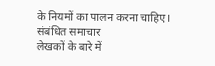के नियमों का पालन करना चाहिए।
संबंधित समाचार
लेखकों के बारे में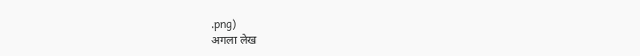.png)
अगला लेख